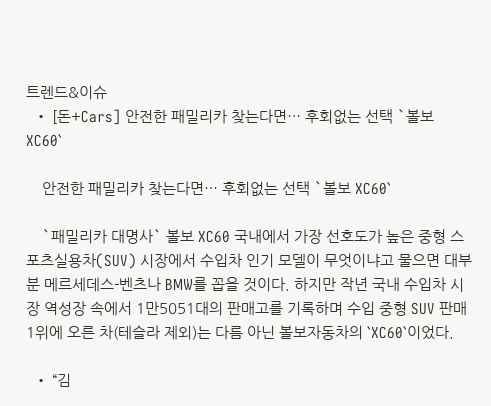트렌드&이슈
  • [돈+Cars] 안전한 패밀리카 찾는다면… 후회없는 선택 `볼보 XC60`

    안전한 패밀리카 찾는다면… 후회없는 선택 `볼보 XC60`

    `패밀리카 대명사` 볼보 XC60 국내에서 가장 선호도가 높은 중형 스포츠실용차(SUV) 시장에서 수입차 인기 모델이 무엇이냐고 물으면 대부분 메르세데스-벤츠나 BMW를 꼽을 것이다. 하지만 작년 국내 수입차 시장 역성장 속에서 1만5051대의 판매고를 기록하며 수입 중형 SUV 판매 1위에 오른 차(테슬라 제외)는 다름 아닌 볼보자동차의 `XC60`이었다.

  • “김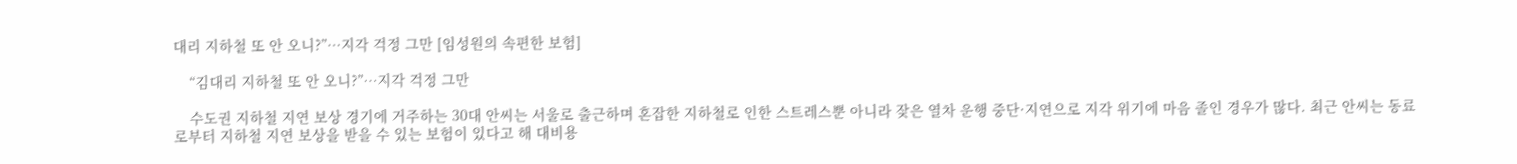대리 지하철 또 안 오니?”…지각 걱정 그만 [임성원의 속편한 보험]

    “김대리 지하철 또 안 오니?”…지각 걱정 그만

    수도권 지하철 지연 보상 경기에 거주하는 30대 안씨는 서울로 출근하며 혼잡한 지하철로 인한 스트레스뿐 아니라 잦은 열차 운행 중단·지연으로 지각 위기에 마음 졸인 경우가 많다. 최근 안씨는 동료로부터 지하철 지연 보상을 받을 수 있는 보험이 있다고 해 대비용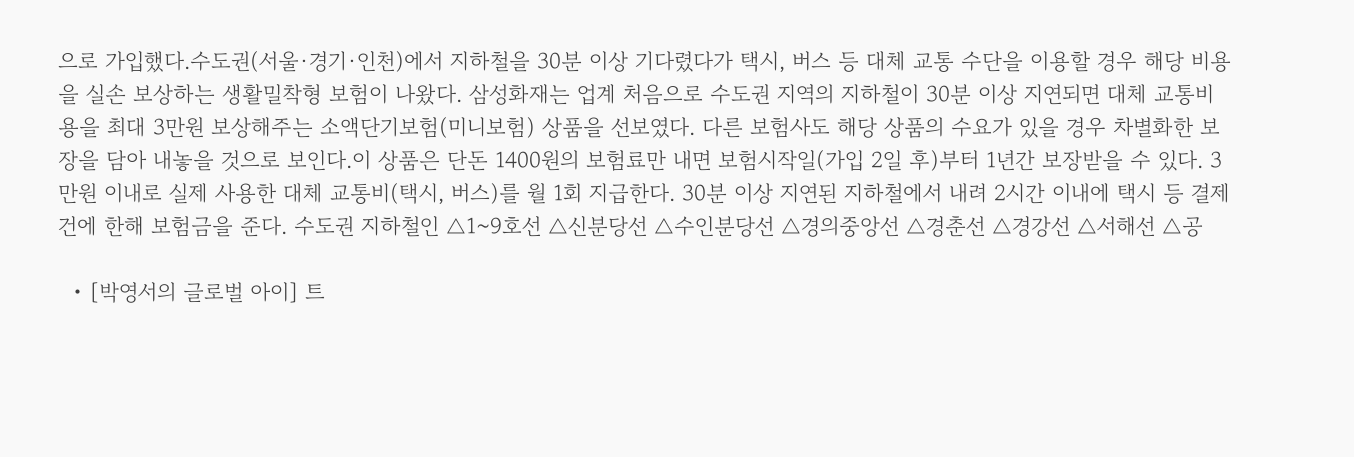으로 가입했다.수도권(서울·경기·인천)에서 지하철을 30분 이상 기다렸다가 택시, 버스 등 대체 교통 수단을 이용할 경우 해당 비용을 실손 보상하는 생활밀착형 보험이 나왔다. 삼성화재는 업계 처음으로 수도권 지역의 지하철이 30분 이상 지연되면 대체 교통비용을 최대 3만원 보상해주는 소액단기보험(미니보험) 상품을 선보였다. 다른 보험사도 해당 상품의 수요가 있을 경우 차별화한 보장을 담아 내놓을 것으로 보인다.이 상품은 단돈 1400원의 보험료만 내면 보험시작일(가입 2일 후)부터 1년간 보장받을 수 있다. 3만원 이내로 실제 사용한 대체 교통비(택시, 버스)를 월 1회 지급한다. 30분 이상 지연된 지하철에서 내려 2시간 이내에 택시 등 결제 건에 한해 보험금을 준다. 수도권 지하철인 △1~9호선 △신분당선 △수인분당선 △경의중앙선 △경춘선 △경강선 △서해선 △공

  • [박영서의 글로벌 아이] 트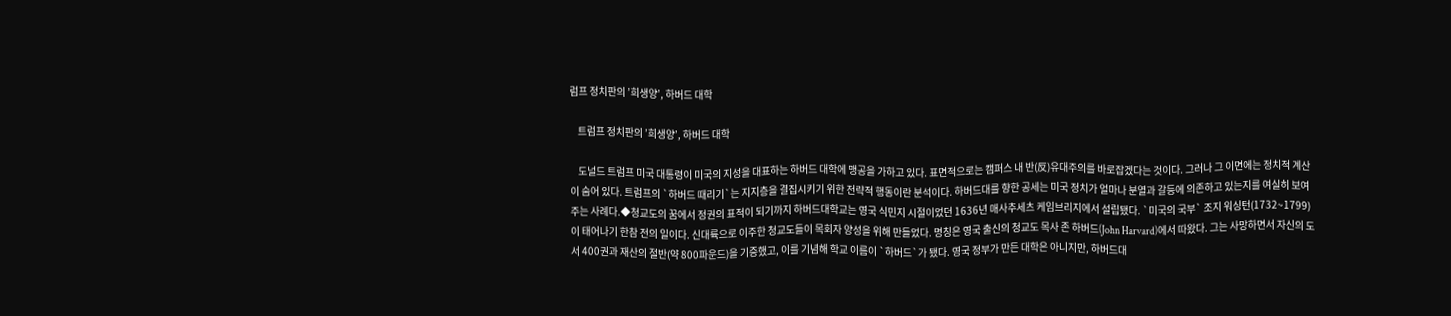럼프 정치판의 ’희생양’, 하버드 대학

    트럼프 정치판의 ’희생양’, 하버드 대학

    도널드 트럼프 미국 대통령이 미국의 지성을 대표하는 하버드 대학에 맹공을 가하고 있다. 표면적으로는 캠퍼스 내 반(反)유대주의를 바로잡겠다는 것이다. 그러나 그 이면에는 정치적 계산이 숨어 있다. 트럼프의 `하버드 때리기`는 지지층을 결집시키기 위한 전략적 행동이란 분석이다. 하버드대를 향한 공세는 미국 정치가 얼마나 분열과 갈등에 의존하고 있는지를 여실히 보여주는 사례다.◆청교도의 꿈에서 정권의 표적이 되기까지 하버드대학교는 영국 식민지 시절이었던 1636년 매사추세츠 케임브리지에서 설립됐다. `미국의 국부` 조지 워싱턴(1732~1799)이 태어나기 한참 전의 일이다. 신대륙으로 이주한 청교도들이 목회자 양성을 위해 만들었다. 명칭은 영국 출신의 청교도 목사 존 하버드(John Harvard)에서 따왔다. 그는 사망하면서 자신의 도서 400권과 재산의 절반(약 800파운드)을 기증했고, 이를 기념해 학교 이름이 `하버드`가 됐다. 영국 정부가 만든 대학은 아니지만, 하버드대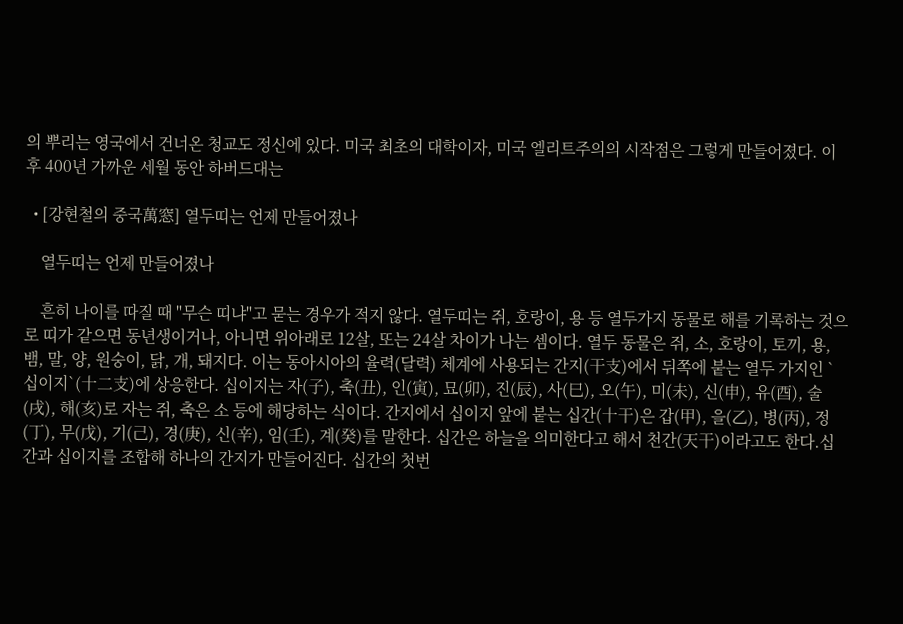의 뿌리는 영국에서 건너온 청교도 정신에 있다. 미국 최초의 대학이자, 미국 엘리트주의의 시작점은 그렇게 만들어졌다. 이후 400년 가까운 세월 동안 하버드대는

  • [강현철의 중국萬窓] 열두띠는 언제 만들어졌나

    열두띠는 언제 만들어졌나

    흔히 나이를 따질 때 "무슨 띠냐"고 묻는 경우가 적지 않다. 열두띠는 쥐, 호랑이, 용 등 열두가지 동물로 해를 기록하는 것으로 띠가 같으면 동년생이거나, 아니면 위아래로 12살, 또는 24살 차이가 나는 셈이다. 열두 동물은 쥐, 소, 호랑이, 토끼, 용, 뱀, 말, 양, 원숭이, 닭, 개, 돼지다. 이는 동아시아의 율력(달력) 체계에 사용되는 간지(干支)에서 뒤쪽에 붙는 열두 가지인 `십이지`(十二支)에 상응한다. 십이지는 자(子), 축(丑), 인(寅), 묘(卯), 진(辰), 사(巳), 오(午), 미(未), 신(申), 유(酉), 술(戌), 해(亥)로 자는 쥐, 축은 소 등에 해당하는 식이다. 간지에서 십이지 앞에 붙는 십간(十干)은 갑(甲), 을(乙), 병(丙), 정(丁), 무(戊), 기(己), 경(庚), 신(辛), 임(壬), 계(癸)를 말한다. 십간은 하늘을 의미한다고 해서 천간(天干)이라고도 한다.십간과 십이지를 조합해 하나의 간지가 만들어진다. 십간의 첫번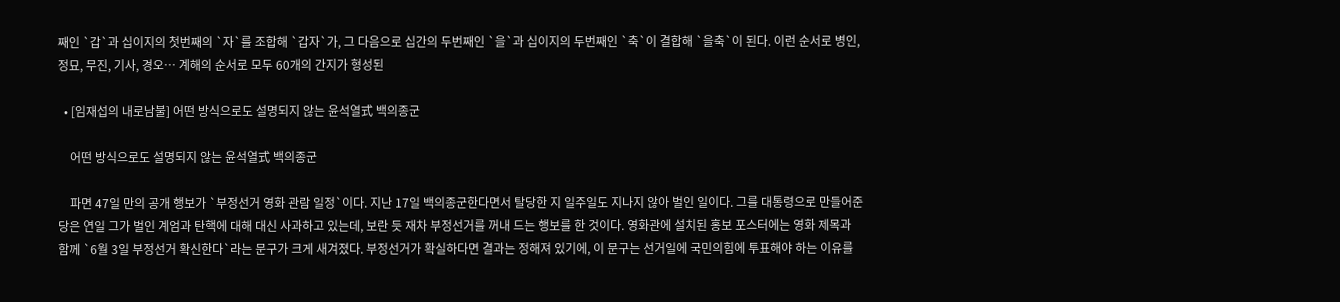째인 `갑`과 십이지의 첫번째의 `자`를 조합해 `갑자`가, 그 다음으로 십간의 두번째인 `을`과 십이지의 두번째인 `축`이 결합해 `을축`이 된다. 이런 순서로 병인, 정묘, 무진, 기사, 경오… 계해의 순서로 모두 60개의 간지가 형성된

  • [임재섭의 내로남불] 어떤 방식으로도 설명되지 않는 윤석열式 백의종군

    어떤 방식으로도 설명되지 않는 윤석열式 백의종군

    파면 47일 만의 공개 행보가 `부정선거 영화 관람 일정`이다. 지난 17일 백의종군한다면서 탈당한 지 일주일도 지나지 않아 벌인 일이다. 그를 대통령으로 만들어준 당은 연일 그가 벌인 계엄과 탄핵에 대해 대신 사과하고 있는데, 보란 듯 재차 부정선거를 꺼내 드는 행보를 한 것이다. 영화관에 설치된 홍보 포스터에는 영화 제목과 함께 `6월 3일 부정선거 확신한다`라는 문구가 크게 새겨졌다. 부정선거가 확실하다면 결과는 정해져 있기에, 이 문구는 선거일에 국민의힘에 투표해야 하는 이유를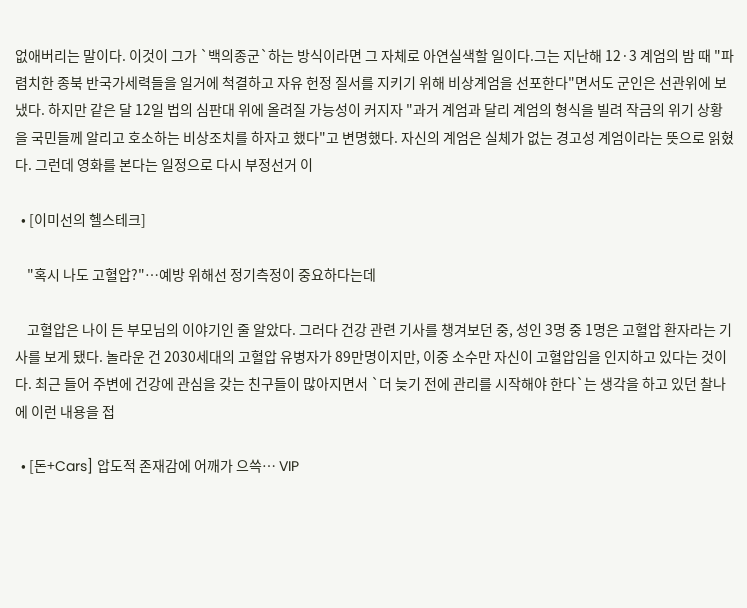없애버리는 말이다. 이것이 그가 `백의종군`하는 방식이라면 그 자체로 아연실색할 일이다.그는 지난해 12·3 계엄의 밤 때 "파렴치한 종북 반국가세력들을 일거에 척결하고 자유 헌정 질서를 지키기 위해 비상계엄을 선포한다"면서도 군인은 선관위에 보냈다. 하지만 같은 달 12일 법의 심판대 위에 올려질 가능성이 커지자 "과거 계엄과 달리 계엄의 형식을 빌려 작금의 위기 상황을 국민들께 알리고 호소하는 비상조치를 하자고 했다"고 변명했다. 자신의 계엄은 실체가 없는 경고성 계엄이라는 뜻으로 읽혔다. 그런데 영화를 본다는 일정으로 다시 부정선거 이

  • [이미선의 헬스테크]

    "혹시 나도 고혈압?"…예방 위해선 정기측정이 중요하다는데

    고혈압은 나이 든 부모님의 이야기인 줄 알았다. 그러다 건강 관련 기사를 챙겨보던 중, 성인 3명 중 1명은 고혈압 환자라는 기사를 보게 됐다. 놀라운 건 2030세대의 고혈압 유병자가 89만명이지만, 이중 소수만 자신이 고혈압임을 인지하고 있다는 것이다. 최근 들어 주변에 건강에 관심을 갖는 친구들이 많아지면서 `더 늦기 전에 관리를 시작해야 한다`는 생각을 하고 있던 찰나에 이런 내용을 접

  • [돈+Cars] 압도적 존재감에 어깨가 으쓱… VIP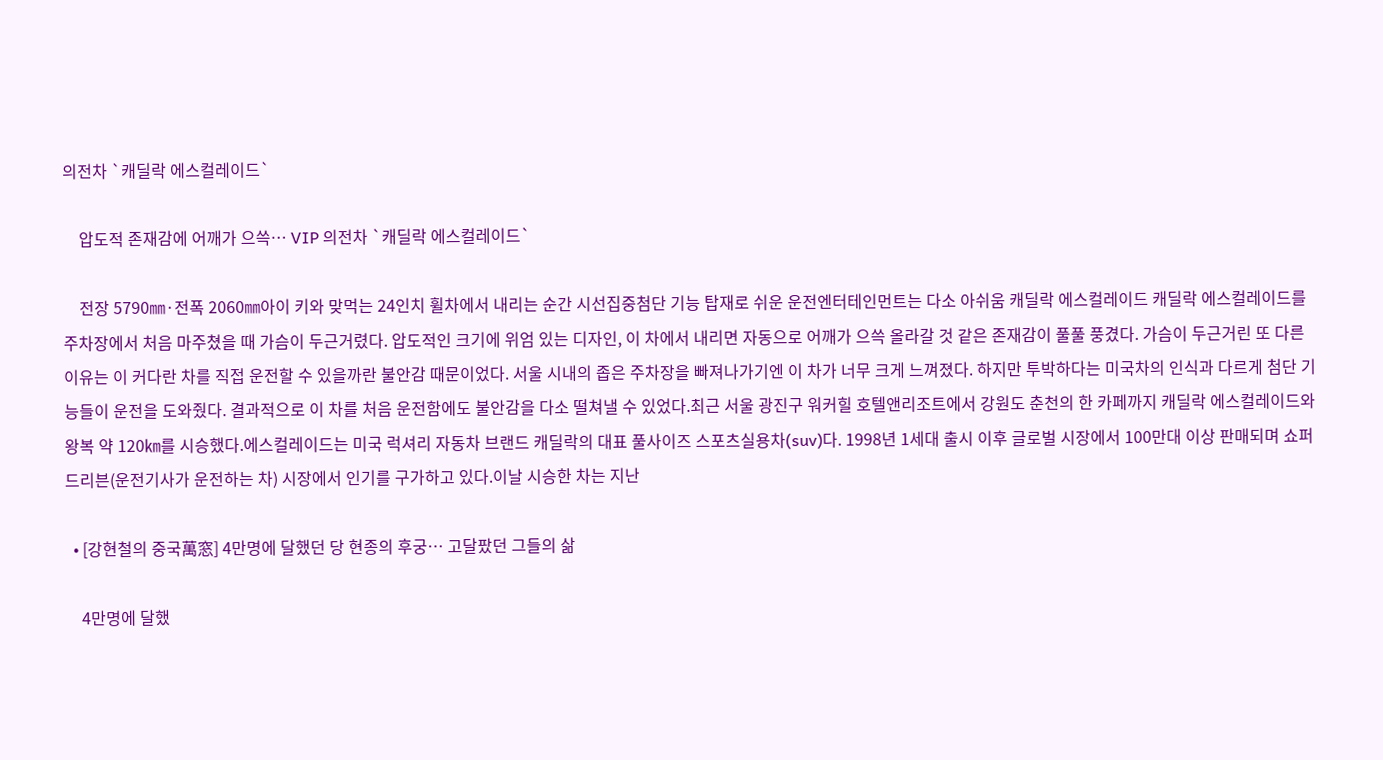의전차 `캐딜락 에스컬레이드`

    압도적 존재감에 어깨가 으쓱… VIP 의전차 `캐딜락 에스컬레이드`

    전장 5790㎜·전폭 2060㎜아이 키와 맞먹는 24인치 휠차에서 내리는 순간 시선집중첨단 기능 탑재로 쉬운 운전엔터테인먼트는 다소 아쉬움 캐딜락 에스컬레이드 캐딜락 에스컬레이드를 주차장에서 처음 마주쳤을 때 가슴이 두근거렸다. 압도적인 크기에 위엄 있는 디자인, 이 차에서 내리면 자동으로 어깨가 으쓱 올라갈 것 같은 존재감이 풀풀 풍겼다. 가슴이 두근거린 또 다른 이유는 이 커다란 차를 직접 운전할 수 있을까란 불안감 때문이었다. 서울 시내의 좁은 주차장을 빠져나가기엔 이 차가 너무 크게 느껴졌다. 하지만 투박하다는 미국차의 인식과 다르게 첨단 기능들이 운전을 도와줬다. 결과적으로 이 차를 처음 운전함에도 불안감을 다소 떨쳐낼 수 있었다.최근 서울 광진구 워커힐 호텔앤리조트에서 강원도 춘천의 한 카페까지 캐딜락 에스컬레이드와 왕복 약 120㎞를 시승했다.에스컬레이드는 미국 럭셔리 자동차 브랜드 캐딜락의 대표 풀사이즈 스포츠실용차(suv)다. 1998년 1세대 출시 이후 글로벌 시장에서 100만대 이상 판매되며 쇼퍼드리븐(운전기사가 운전하는 차) 시장에서 인기를 구가하고 있다.이날 시승한 차는 지난

  • [강현철의 중국萬窓] 4만명에 달했던 당 현종의 후궁… 고달팠던 그들의 삶

    4만명에 달했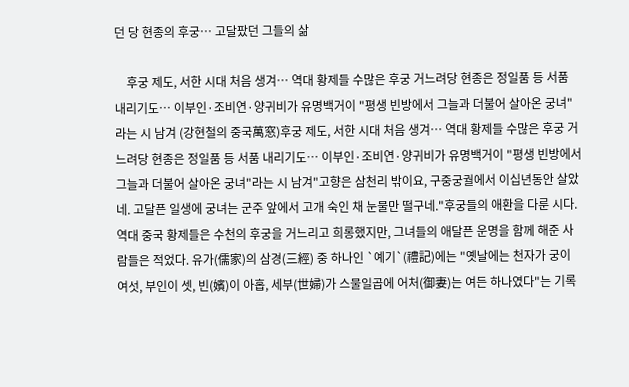던 당 현종의 후궁… 고달팠던 그들의 삶

    후궁 제도, 서한 시대 처음 생겨… 역대 황제들 수많은 후궁 거느려당 현종은 정일품 등 서품 내리기도… 이부인·조비연·양귀비가 유명백거이 "평생 빈방에서 그늘과 더불어 살아온 궁녀"라는 시 남겨 (강현철의 중국萬窓)후궁 제도, 서한 시대 처음 생겨… 역대 황제들 수많은 후궁 거느려당 현종은 정일품 등 서품 내리기도… 이부인·조비연·양귀비가 유명백거이 "평생 빈방에서 그늘과 더불어 살아온 궁녀"라는 시 남겨"고향은 삼천리 밖이요, 구중궁궐에서 이십년동안 살았네. 고달픈 일생에 궁녀는 군주 앞에서 고개 숙인 채 눈물만 떨구네."후궁들의 애환을 다룬 시다. 역대 중국 황제들은 수천의 후궁을 거느리고 희롱했지만, 그녀들의 애달픈 운명을 함께 해준 사람들은 적었다. 유가(儒家)의 삼경(三經) 중 하나인 `예기`(禮記)에는 "옛날에는 천자가 궁이 여섯, 부인이 셋, 빈(嬪)이 아홉, 세부(世婦)가 스물일곱에 어처(御妻)는 여든 하나였다"는 기록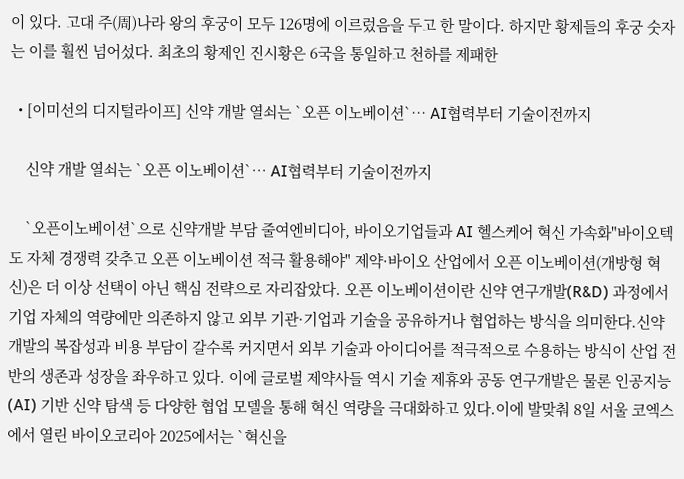이 있다. 고대 주(周)나라 왕의 후궁이 모두 126명에 이르렀음을 두고 한 말이다. 하지만 황제들의 후궁 숫자는 이를 훨씬 넘어섰다. 최초의 황제인 진시황은 6국을 통일하고 천하를 제패한

  • [이미선의 디지털라이프] 신약 개발 열쇠는 `오픈 이노베이션`… AI협력부터 기술이전까지

    신약 개발 열쇠는 `오픈 이노베이션`… AI협력부터 기술이전까지

    `오픈이노베이션`으로 신약개발 부담 줄여엔비디아, 바이오기업들과 AI 헬스케어 혁신 가속화"바이오텍도 자체 경쟁력 갖추고 오픈 이노베이션 적극 활용해야" 제약·바이오 산업에서 오픈 이노베이션(개방형 혁신)은 더 이상 선택이 아닌 핵심 전략으로 자리잡았다. 오픈 이노베이션이란 신약 연구개발(R&D) 과정에서 기업 자체의 역량에만 의존하지 않고 외부 기관·기업과 기술을 공유하거나 협업하는 방식을 의미한다.신약 개발의 복잡성과 비용 부담이 갈수록 커지면서 외부 기술과 아이디어를 적극적으로 수용하는 방식이 산업 전반의 생존과 성장을 좌우하고 있다. 이에 글로벌 제약사들 역시 기술 제휴와 공동 연구개발은 물론 인공지능(AI) 기반 신약 탐색 등 다양한 협업 모델을 통해 혁신 역량을 극대화하고 있다.이에 발맞춰 8일 서울 코엑스에서 열린 바이오코리아 2025에서는 `혁신을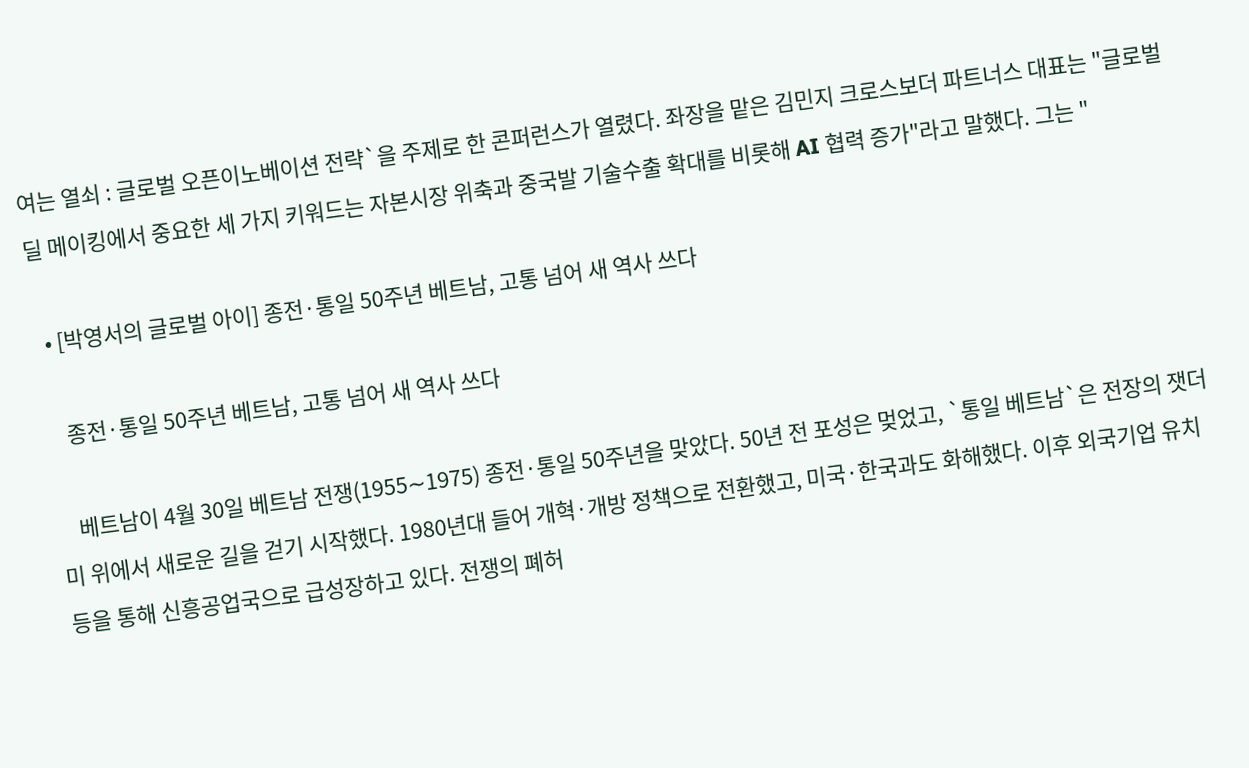여는 열쇠 : 글로벌 오픈이노베이션 전략`을 주제로 한 콘퍼런스가 열렸다. 좌장을 맡은 김민지 크로스보더 파트너스 대표는 "글로벌 딜 메이킹에서 중요한 세 가지 키워드는 자본시장 위축과 중국발 기술수출 확대를 비롯해 AI 협력 증가"라고 말했다. 그는 "

  • [박영서의 글로벌 아이] 종전·통일 50주년 베트남, 고통 넘어 새 역사 쓰다

    종전·통일 50주년 베트남, 고통 넘어 새 역사 쓰다

    베트남이 4월 30일 베트남 전쟁(1955∼1975) 종전·통일 50주년을 맞았다. 50년 전 포성은 멎었고, `통일 베트남`은 전장의 잿더미 위에서 새로운 길을 걷기 시작했다. 1980년대 들어 개혁·개방 정책으로 전환했고, 미국·한국과도 화해했다. 이후 외국기업 유치 등을 통해 신흥공업국으로 급성장하고 있다. 전쟁의 폐허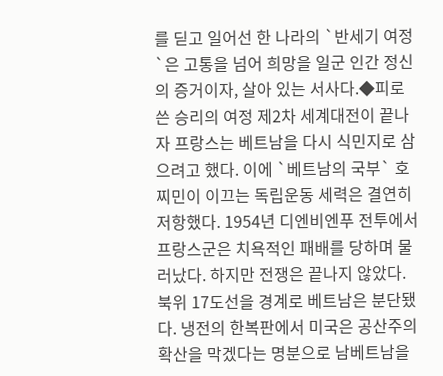를 딛고 일어선 한 나라의 `반세기 여정`은 고통을 넘어 희망을 일군 인간 정신의 증거이자, 살아 있는 서사다.◆피로 쓴 승리의 여정 제2차 세계대전이 끝나자 프랑스는 베트남을 다시 식민지로 삼으려고 했다. 이에 `베트남의 국부` 호찌민이 이끄는 독립운동 세력은 결연히 저항했다. 1954년 디엔비엔푸 전투에서 프랑스군은 치욕적인 패배를 당하며 물러났다. 하지만 전쟁은 끝나지 않았다. 북위 17도선을 경계로 베트남은 분단됐다. 냉전의 한복판에서 미국은 공산주의 확산을 막겠다는 명분으로 남베트남을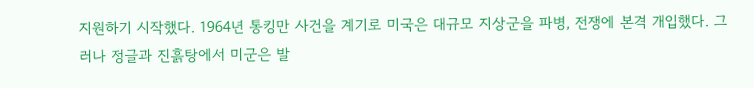지원하기 시작했다. 1964년 통킹만 사건을 계기로 미국은 대규모 지상군을 파병, 전쟁에 본격 개입했다. 그러나 정글과 진흙탕에서 미군은 발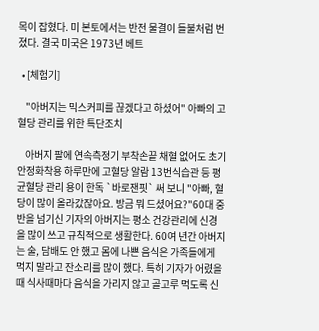목이 잡혔다. 미 본토에서는 반전 물결이 들불처럼 번졌다. 결국 미국은 1973년 베트

  • [체험기]

    "아버지는 믹스커피를 끊겠다고 하셨어" 아빠의 고혈당 관리를 위한 특단조치

    아버지 팔에 연속측정기 부착손끝 채혈 없어도 초기 안정화착용 하루만에 고혈당 알람 13번식습관 등 평균혈당 관리 용이 한독 `바로잰핏` 써 보니 "아빠, 혈당이 많이 올라갔잖아요. 방금 뭐 드셨어요?"60대 중반을 넘기신 기자의 아버지는 평소 건강관리에 신경을 많이 쓰고 규칙적으로 생활한다. 60여 년간 아버지는 술, 담배도 안 했고 몸에 나쁜 음식은 가족들에게 먹지 말라고 잔소리를 많이 했다. 특히 기자가 어렸을 때 식사때마다 음식을 가리지 않고 골고루 먹도록 신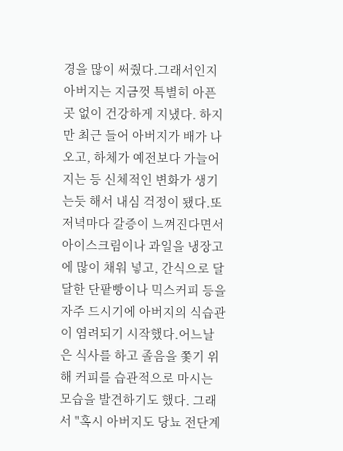경을 많이 써줬다.그래서인지 아버지는 지금껏 특별히 아픈 곳 없이 건강하게 지냈다. 하지만 최근 들어 아버지가 배가 나오고, 하체가 예전보다 가늘어지는 등 신체적인 변화가 생기는듯 해서 내심 걱정이 됐다.또 저녁마다 갈증이 느껴진다면서 아이스크림이나 과일을 냉장고에 많이 채워 넣고, 간식으로 달달한 단팥빵이나 믹스커피 등을 자주 드시기에 아버지의 식습관이 염려되기 시작했다.어느날은 식사를 하고 졸음을 쫓기 위해 커피를 습관적으로 마시는 모습을 발견하기도 했다. 그래서 "혹시 아버지도 당뇨 전단계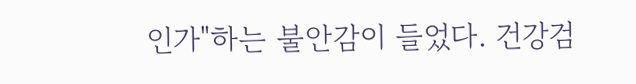인가"하는 불안감이 들었다. 건강검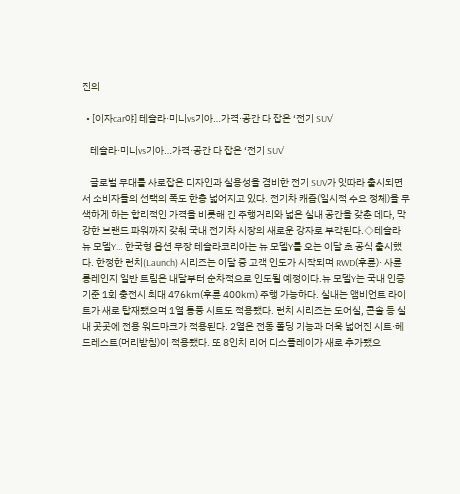진의

  • [이자car야] 테슬라·미니vs기아…가격·공간 다 잡은 ‘전기 SUV’

    테슬라·미니vs기아…가격·공간 다 잡은 ‘전기 SUV’

    글로벌 무대를 사로잡은 디자인과 실용성을 겸비한 전기 SUV가 잇따라 출시되면서 소비자들의 선택의 폭도 한층 넓어지고 있다. 전기차 캐즘(일시적 수요 정체)을 무색하게 하는 합리적인 가격을 비롯해 긴 주행거리와 넓은 실내 공간을 갖춘 데다, 막강한 브랜드 파워까지 갖춰 국내 전기차 시장의 새로운 강자로 부각된다.◇테슬라 뉴 모델Y… 한국형 옵션 무장 테슬라코리아는 뉴 모델Y를 오는 이달 초 공식 출시했다. 한정한 런치(Launch) 시리즈는 이달 중 고객 인도가 시작되며 RWD(후륜)· 사륜 롱레인지 일반 트림은 내달부터 순차적으로 인도될 예정이다.뉴 모델Y는 국내 인증 기준 1회 충전시 최대 476㎞(후륜 400㎞) 주행 가능하다. 실내는 앰비언트 라이트가 새로 탑재됐으며 1열 통풍 시트도 적용됐다. 런치 시리즈는 도어실, 콘솔 등 실내 곳곳에 전용 워드마크가 적용된다. 2열은 전동 폴딩 기능과 더욱 넓어진 시트·헤드레스트(머리받침)이 적용됐다. 또 8인치 리어 디스플레이가 새로 추가됐으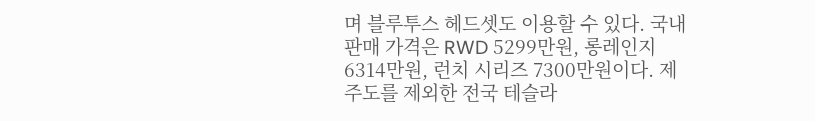며 블루투스 헤드셋도 이용할 수 있다. 국내 판매 가격은 RWD 5299만원, 롱레인지 6314만원, 런치 시리즈 7300만원이다. 제주도를 제외한 전국 테슬라